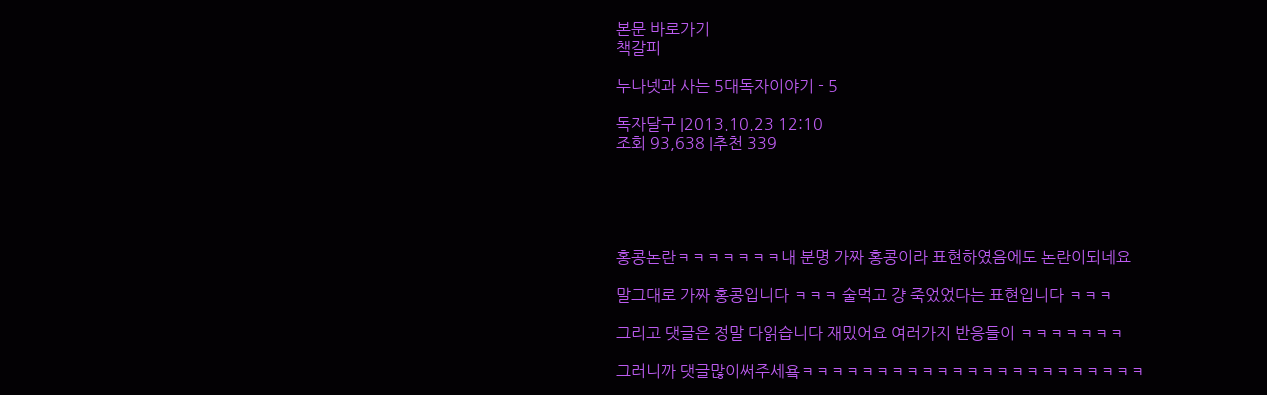본문 바로가기
책갈피

누나넷과 사는 5대독자이야기 - 5

독자달구 |2013.10.23 12:10
조회 93,638 |추천 339





홍콩논란ㅋㅋㅋㅋㅋㅋㅋ내 분명 가짜 홍콩이라 표현하였음에도 논란이되네요

말그대로 가짜 홍콩입니다 ㅋㅋㅋ 술먹고 걍 죽었었다는 표현입니다 ㅋㅋㅋ

그리고 댓글은 정말 다읽습니다 재밌어요 여러가지 반응들이 ㅋㅋㅋㅋㅋㅋㅋ

그러니까 댓글많이써주세욬ㅋㅋㅋㅋㅋㅋㅋㅋㅋㅋㅋㅋㅋㅋㅋㅋㅋㅋㅋㅋㅋㅋㅋ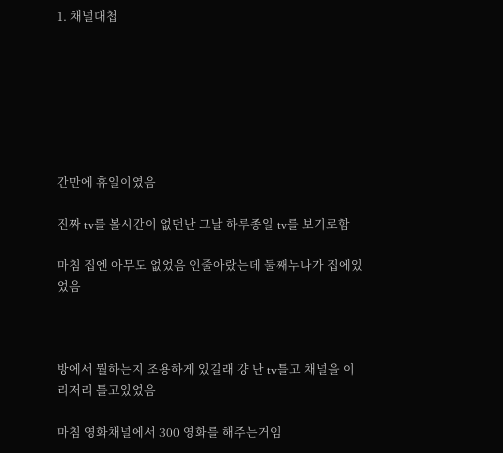1. 채널대첩







간만에 휴일이였음

진짜 tv를 볼시간이 없던난 그날 하루종일 tv를 보기로함

마침 집엔 아무도 없었음 인줄아랐는데 둘째누나가 집에있었음



방에서 뭘하는지 조용하게 있길래 걍 난 tv틀고 채널을 이리저리 틀고있었음

마침 영화채널에서 300 영화를 해주는거임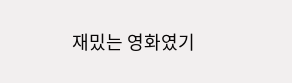재밌는 영화였기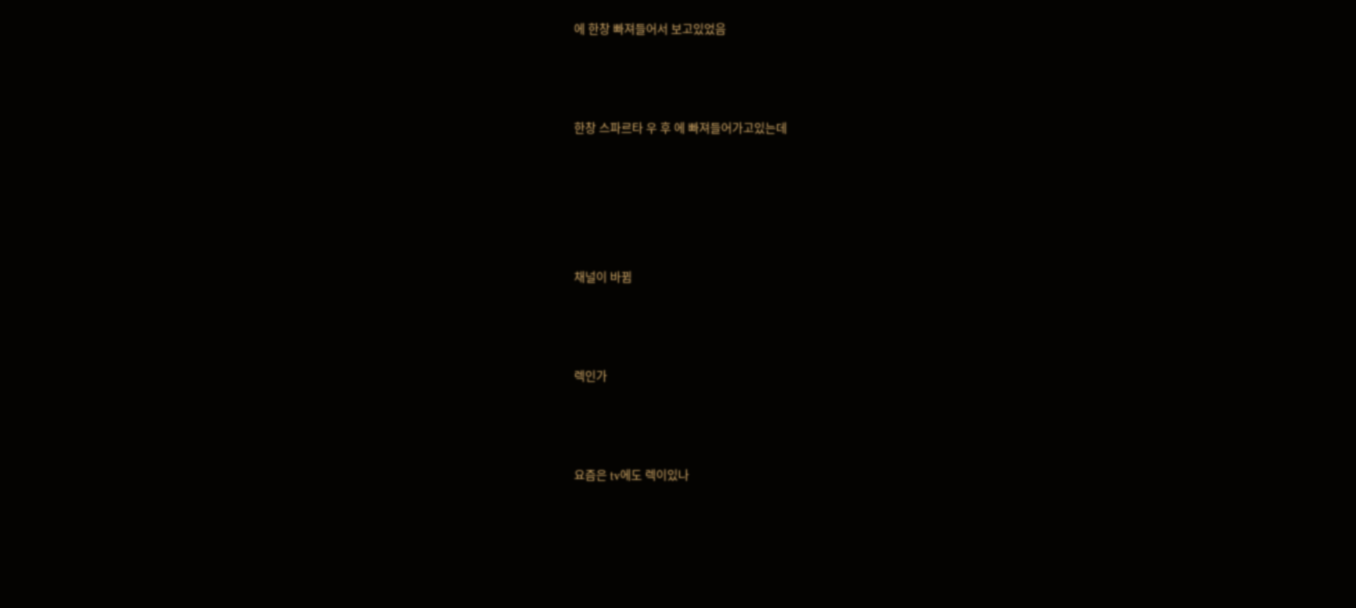에 한창 빠져들어서 보고있었음



한창 스파르타 우 후 에 빠져들어가고있는데





채널이 바뀜



렉인가



요즘은 tv에도 렉이있나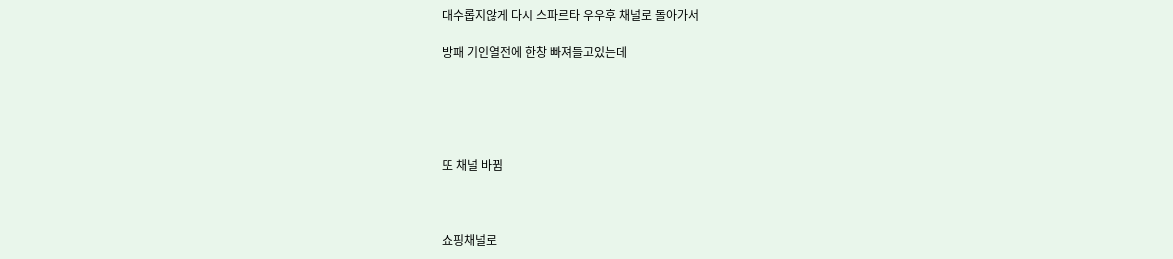대수롭지않게 다시 스파르타 우우후 채널로 돌아가서

방패 기인열전에 한창 빠져들고있는데





또 채널 바뀜



쇼핑채널로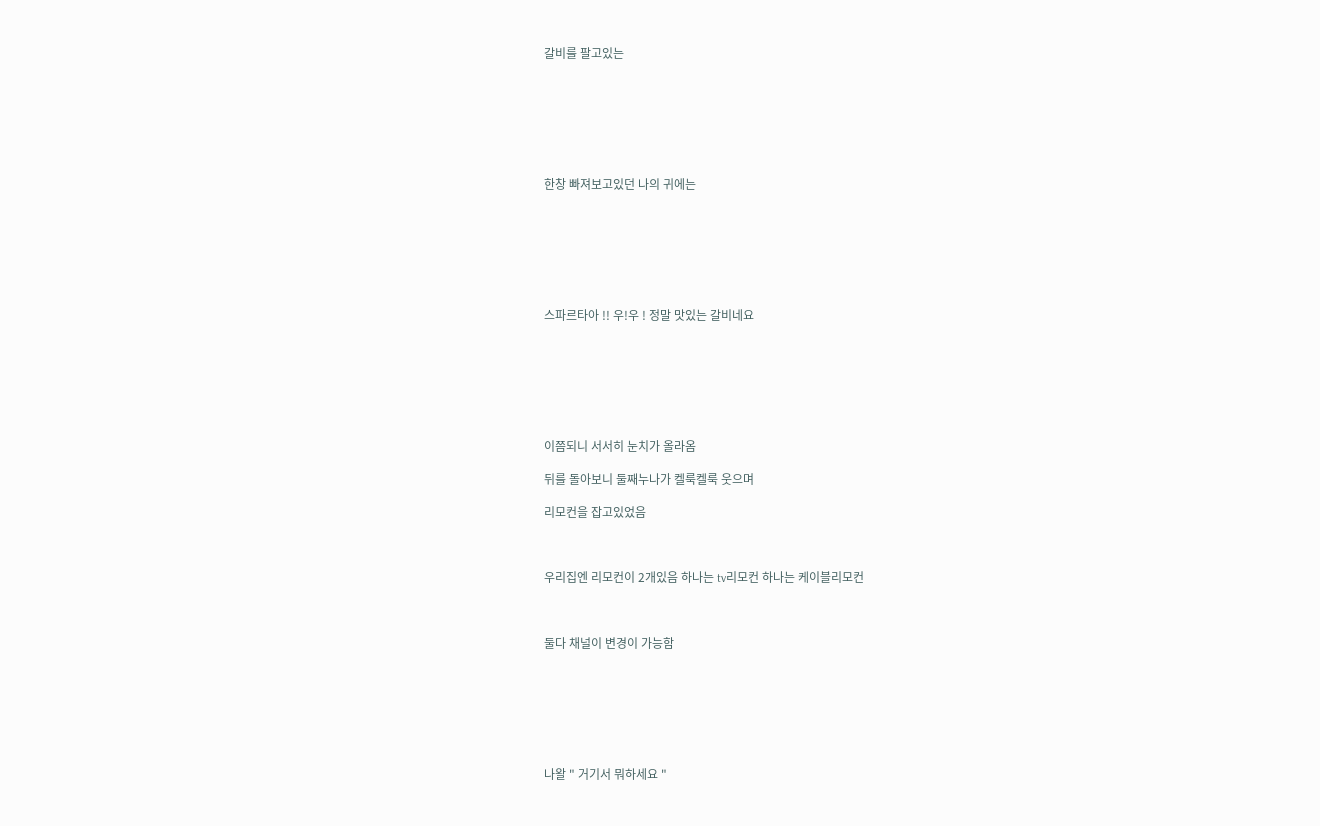갈비를 팔고있는







한창 빠져보고있던 나의 귀에는







스파르타아 !! 우!우 ! 정말 맛있는 갈비네요







이쯤되니 서서히 눈치가 올라옴

뒤를 돌아보니 둘째누나가 켈룩켈룩 웃으며

리모컨을 잡고있었음



우리집엔 리모컨이 2개있음 하나는 tv리모컨 하나는 케이블리모컨



둘다 채널이 변경이 가능함







나왈 " 거기서 뭐하세요 "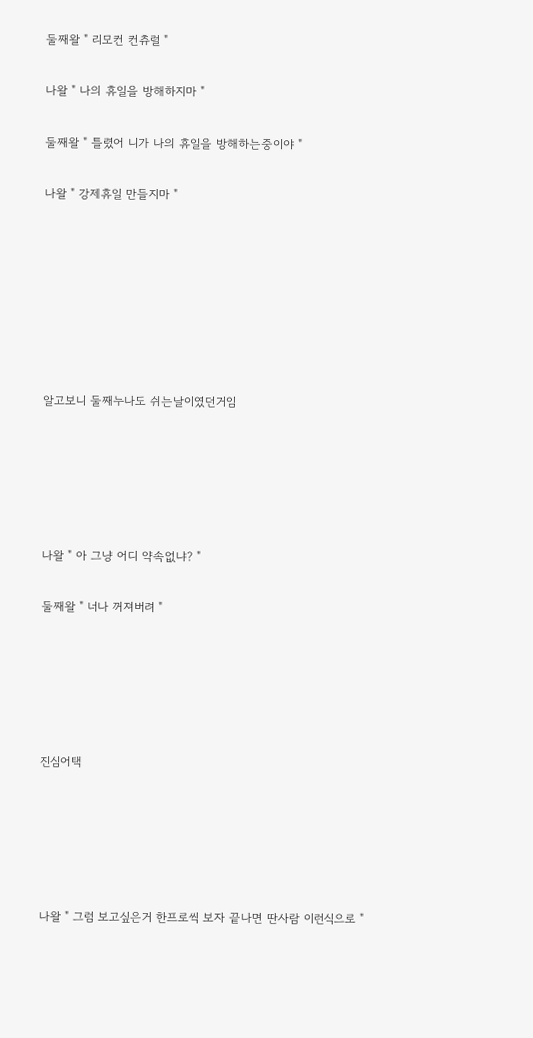둘째왈 " 리모컨 컨츄럴 "

나왈 " 나의 휴일을 방해하지마 "

둘째왈 " 틀렸어 니가 나의 휴일을 방해하는중이야 "

나왈 " 강제휴일 만들지마 "







알고보니 둘째누나도 쉬는날이였던거임





나왈 " 아 그냥 어디 약속없냐? "

둘째왈 " 너나 꺼져버려 "





진심어택





나왈 " 그럼 보고싶은거 한프로씩 보자 끝나면 딴사람 이런식으로 "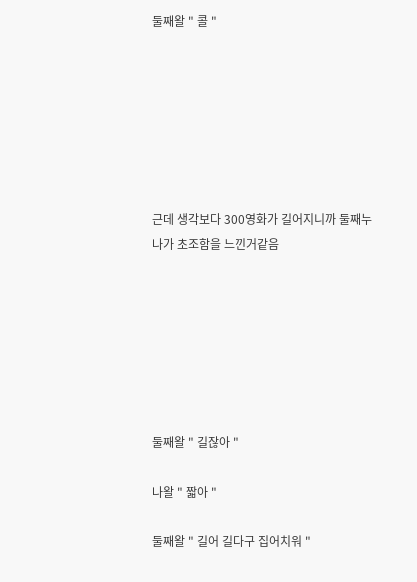둘째왈 " 콜 "







근데 생각보다 300영화가 길어지니까 둘째누나가 초조함을 느낀거같음







둘째왈 " 길잖아 "

나왈 " 짧아 "

둘째왈 " 길어 길다구 집어치워 "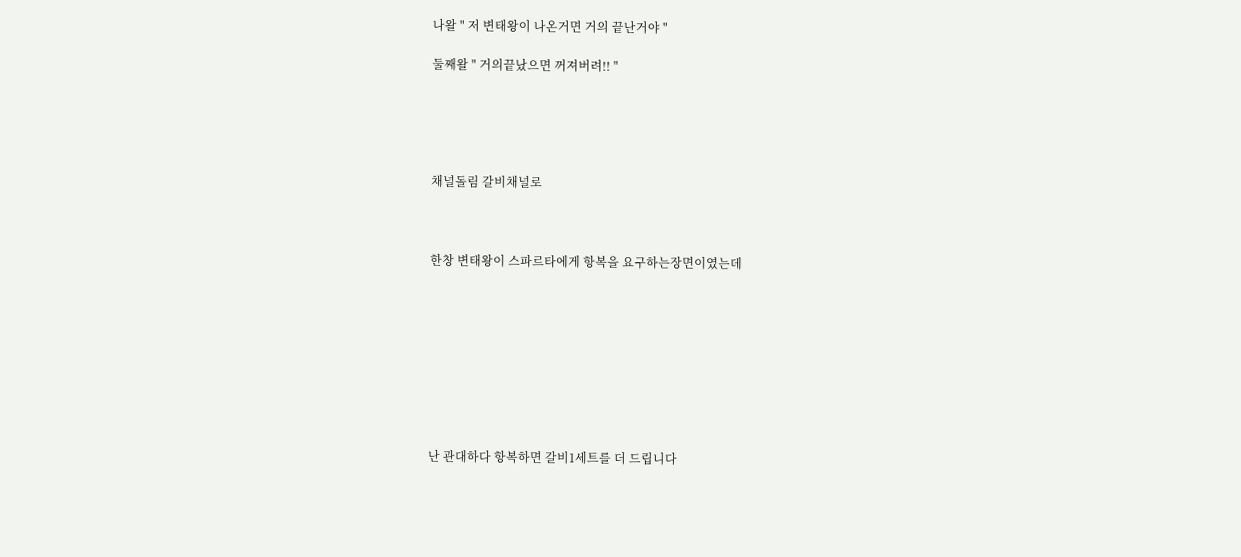나왈 " 저 변태왕이 나온거면 거의 끝난거야 "

둘째왈 " 거의끝났으면 꺼져버려!! "





채널돌림 갈비채널로



한창 변태왕이 스파르타에게 항복을 요구하는장면이였는데









난 관대하다 항복하면 갈비1세트를 더 드립니다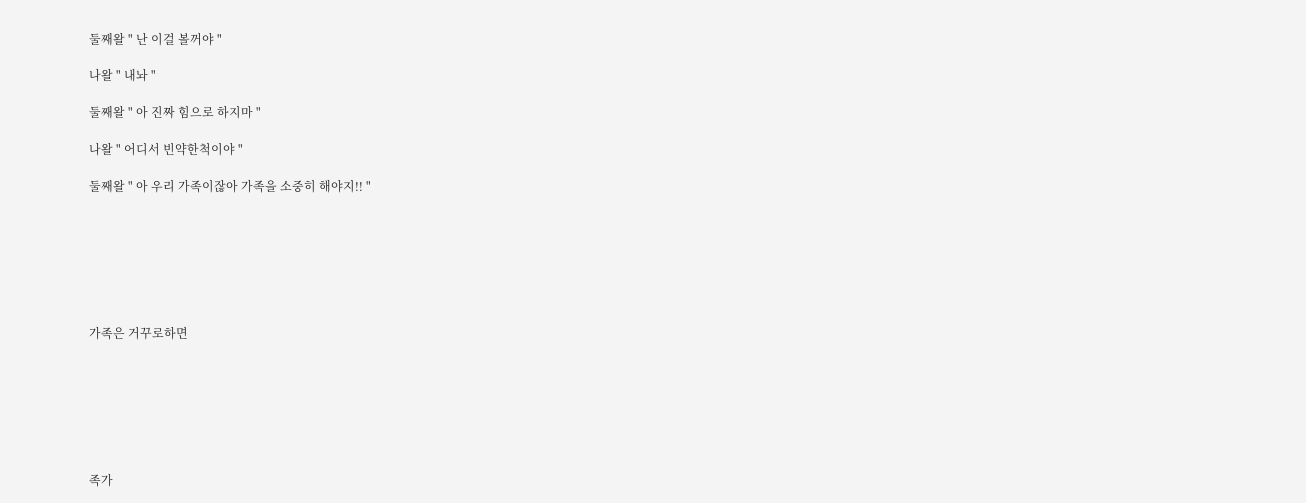둘째왈 " 난 이걸 볼꺼야 "

나왈 " 내놔 "

둘째왈 " 아 진짜 힘으로 하지마 "

나왈 " 어디서 빈약한척이야 "

둘째왈 " 아 우리 가족이잖아 가족을 소중히 해야지!! "







가족은 거꾸로하면







족가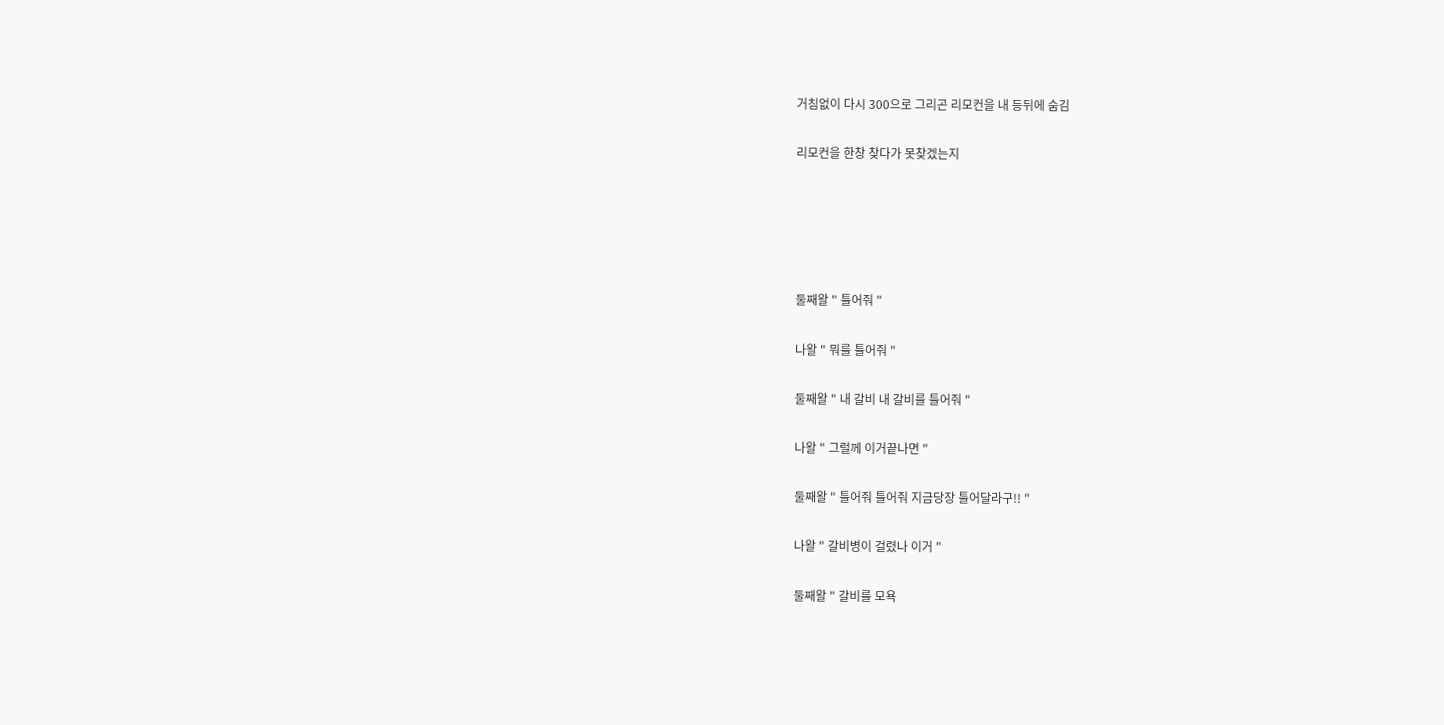거침없이 다시 300으로 그리곤 리모컨을 내 등뒤에 숨김

리모컨을 한창 찾다가 못찾겠는지





둘째왈 " 틀어줘 "

나왈 " 뭐를 틀어줘 "

둘째왈 " 내 갈비 내 갈비를 틀어줘 "

나왈 " 그럴께 이거끝나면 "

둘째왈 " 틀어줘 틀어줘 지금당장 틀어달라구!! "

나왈 " 갈비병이 걸렸나 이거 "

둘째왈 " 갈비를 모욕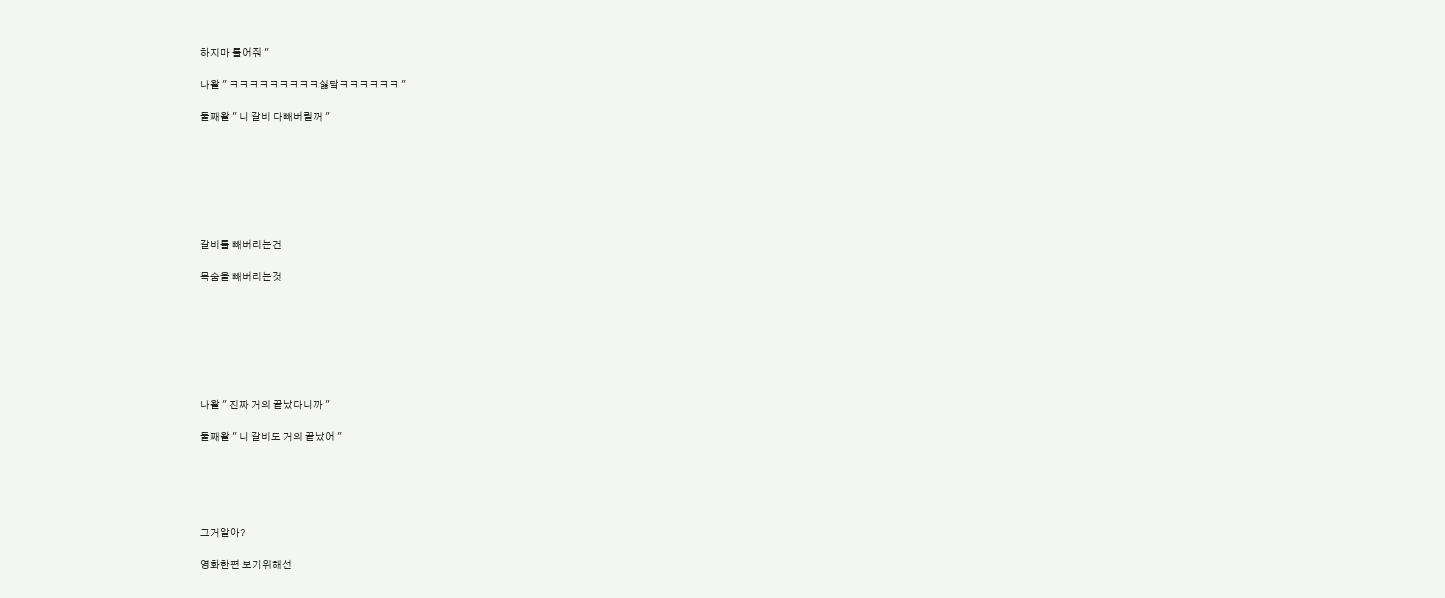하지마 틀어줘 "

나왈 " ㅋㅋㅋㅋㅋㅋㅋㅋㅋ싫닼ㅋㅋㅋㅋㅋㅋ "

둘째왈 " 니 갈비 다빼버릴꺼 "







갈비를 빼버리는건

목숨을 빼버리는것







나왈 " 진짜 거의 끝났다니까 "

둘째왈 " 니 갈비도 거의 끝났어 "





그거알아?

영화한편 보기위해선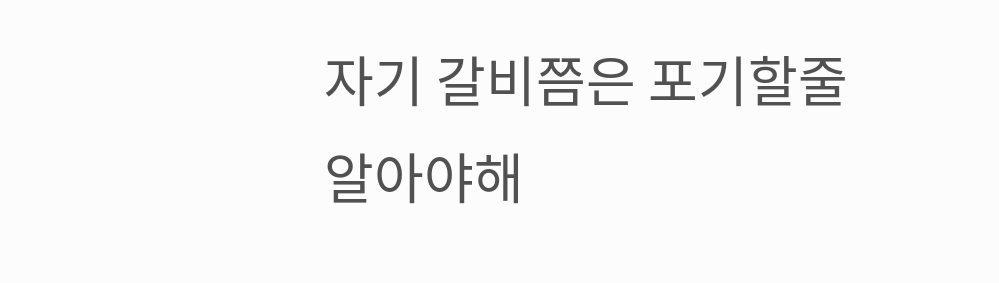자기 갈비쯤은 포기할줄알아야해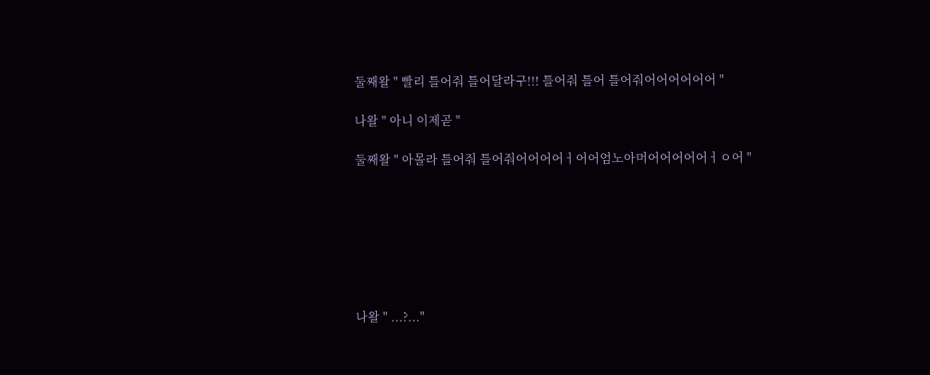둘째왈 " 빨리 틀어줘 틀어달라구!!! 틀어줘 틀어 틀어줘어어어어어어 "

나왈 " 아니 이제곧 "

둘째왈 " 아몰라 틀어줘 틀어줘어어어어ㅓ어어엄노아머어어어어어ㅓㅇ어 "







나왈 " ...?..."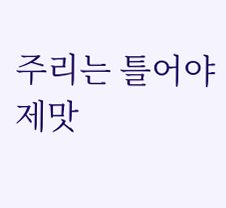주리는 틀어야 제맛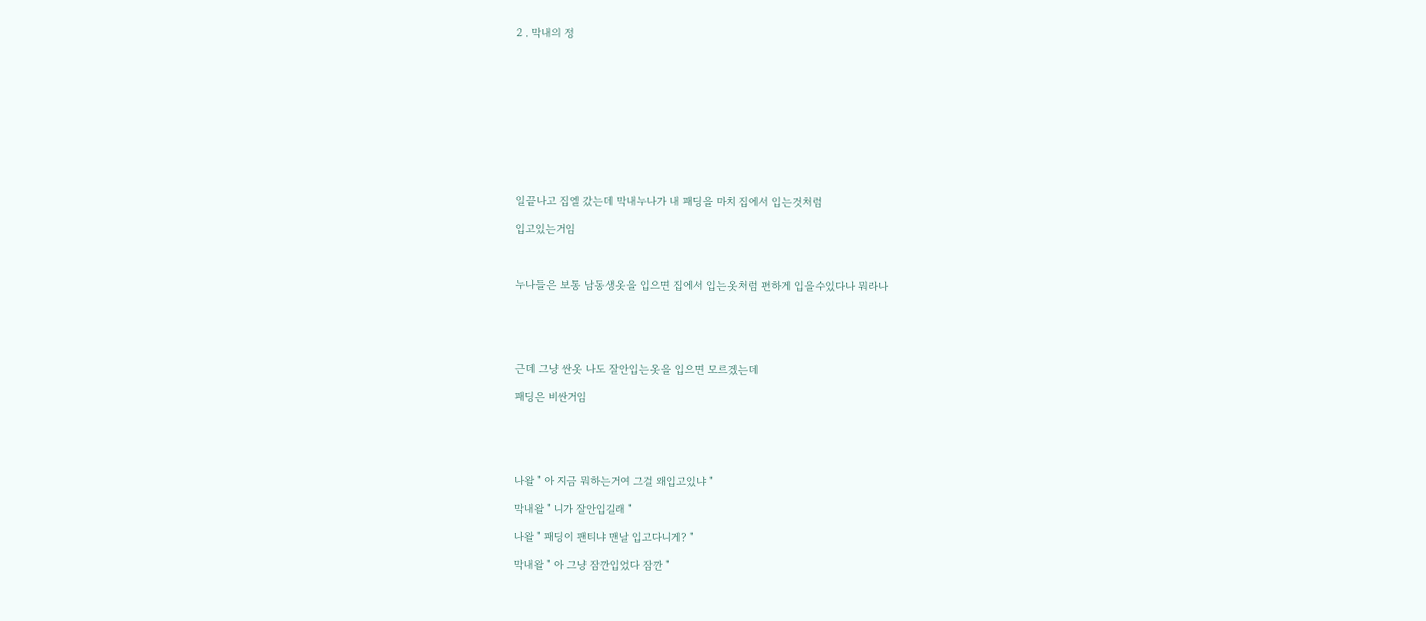2 . 막내의 정











일끝나고 집엘 갔는데 막내누나가 내 패딩을 마치 집에서 입는것처럼

입고있는거임



누나들은 보통 남동생옷을 입으면 집에서 입는옷처럼 편하게 입을수있다나 뭐라나





근데 그냥 싼옷 나도 잘안입는옷을 입으면 모르겠는데

패딩은 비싼거임





나왈 " 아 지금 뭐하는거여 그걸 왜입고있냐 "

막내왈 " 니가 잘안입길래 "

나왈 " 패딩이 팬티냐 맨날 입고다니게? "

막내왈 " 아 그냥 잠깐입었다 잠깐 "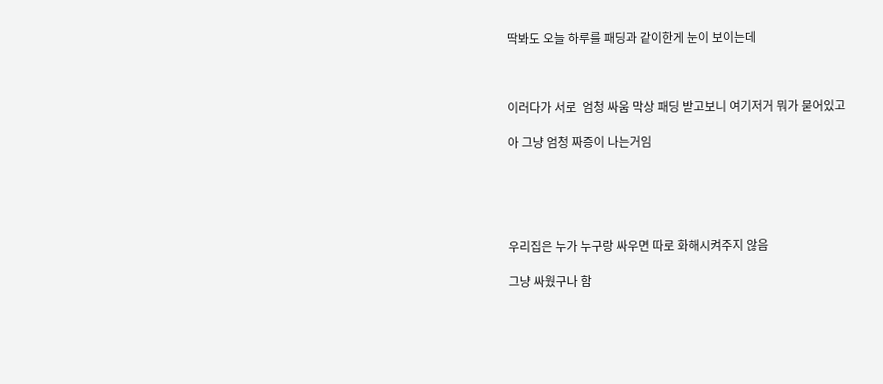딱봐도 오늘 하루를 패딩과 같이한게 눈이 보이는데



이러다가 서로  엄청 싸움 막상 패딩 받고보니 여기저거 뭐가 묻어있고

아 그냥 엄청 짜증이 나는거임





우리집은 누가 누구랑 싸우면 따로 화해시켜주지 않음

그냥 싸웠구나 함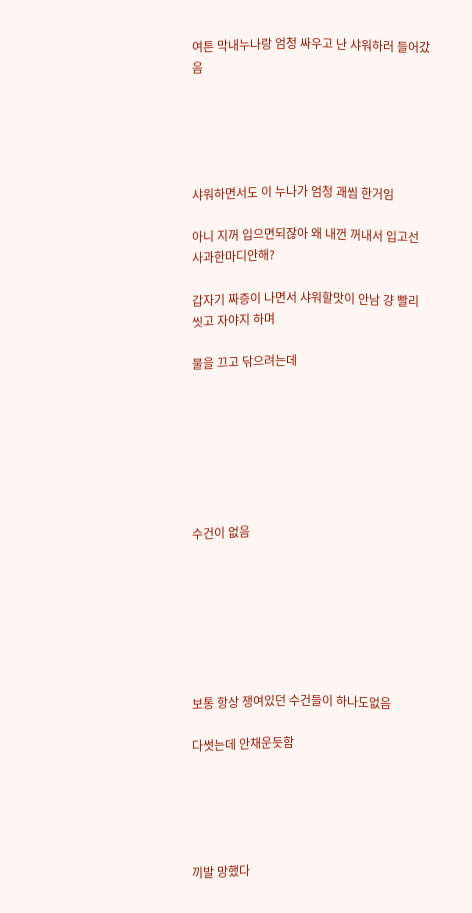여튼 막내누나랑 엄청 싸우고 난 샤워하러 들어갔음





샤워하면서도 이 누나가 엄청 괘씸 한거임

아니 지꺼 입으면되잖아 왜 내껀 꺼내서 입고선 사과한마디안해?

갑자기 짜증이 나면서 샤워할맛이 안남 걍 빨리 씻고 자야지 하며

물을 끄고 닦으려는데







수건이 없음







보통 항상 쟁여있던 수건들이 하나도없음

다썻는데 안채운듯함





끼발 망했다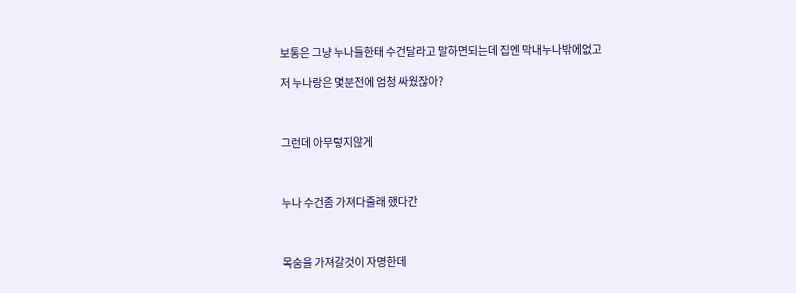보통은 그냥 누나들한태 수건달라고 말하면되는데 집엔 막내누나밖에없고

저 누나랑은 몇분전에 엄청 싸웠잖아?



그런데 아무렇지않게



누나 수건좀 가져다줄래 했다간



목숨을 가져갈것이 자명한데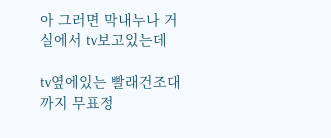아 그러면 막내누나 거실에서 tv보고있는데

tv옆에있는 빨래건조대까지 무표정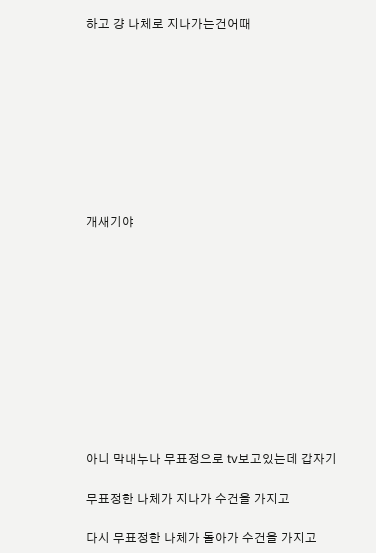하고 걍 나체로 지나가는건어때









개새기야











아니 막내누나 무표정으로 tv보고있는데 갑자기

무표정한 나체가 지나가 수건을 가지고

다시 무표정한 나체가 돌아가 수건을 가지고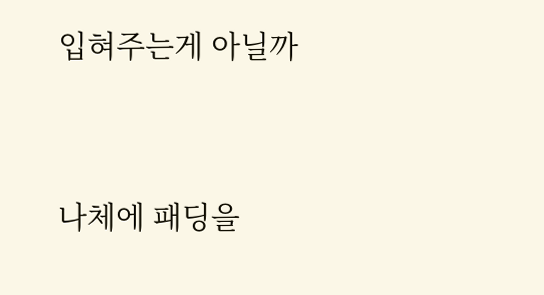입혀주는게 아닐까



나체에 패딩을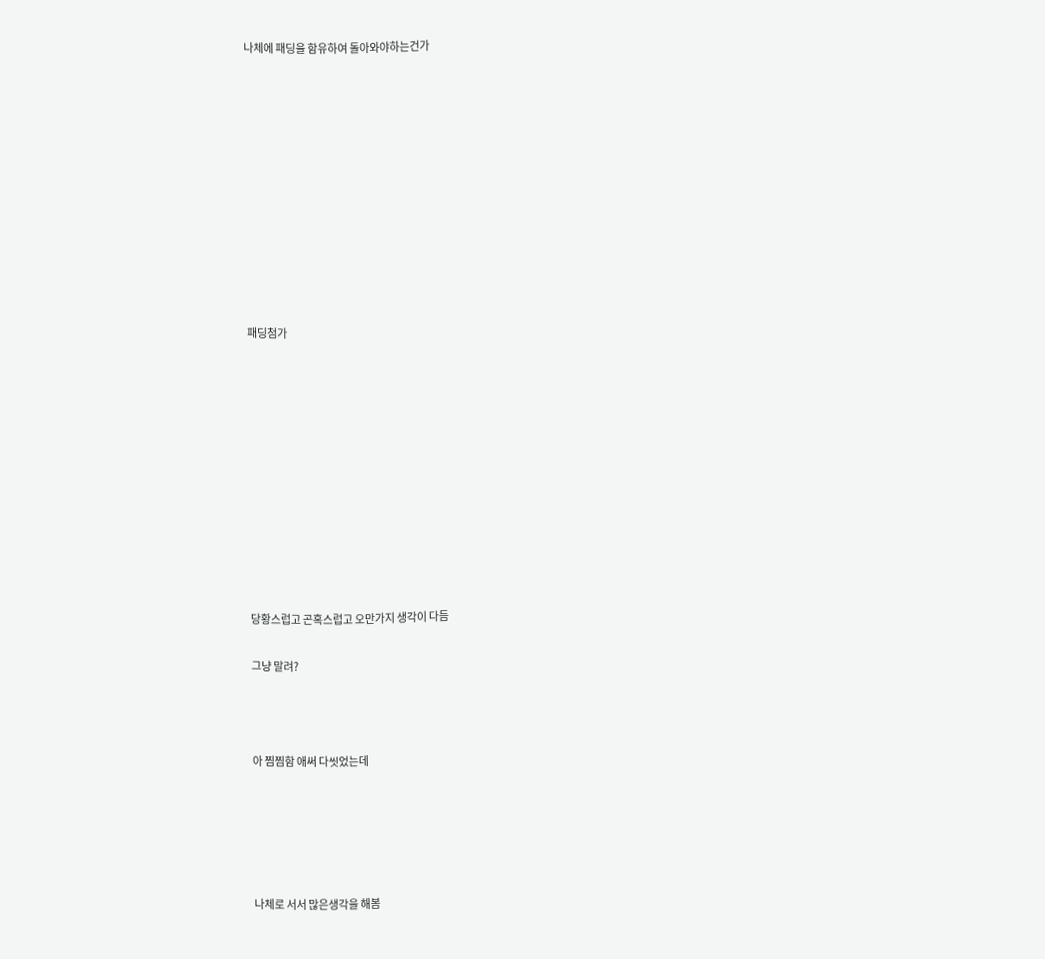나체에 패딩을 함유하여 돌아와야하는건가











패딩첨가











당황스럽고 곤혹스럽고 오만가지 생각이 다듬

그냥 말려?



아 찜찜함 애써 다씻었는데





나체로 서서 많은생각을 해봄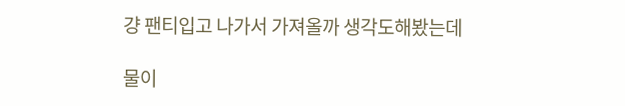걍 팬티입고 나가서 가져올까 생각도해봤는데

물이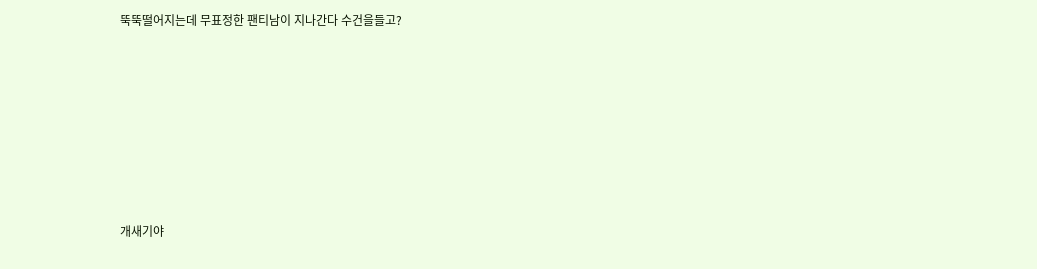뚝뚝떨어지는데 무표정한 팬티남이 지나간다 수건을들고?











개새기야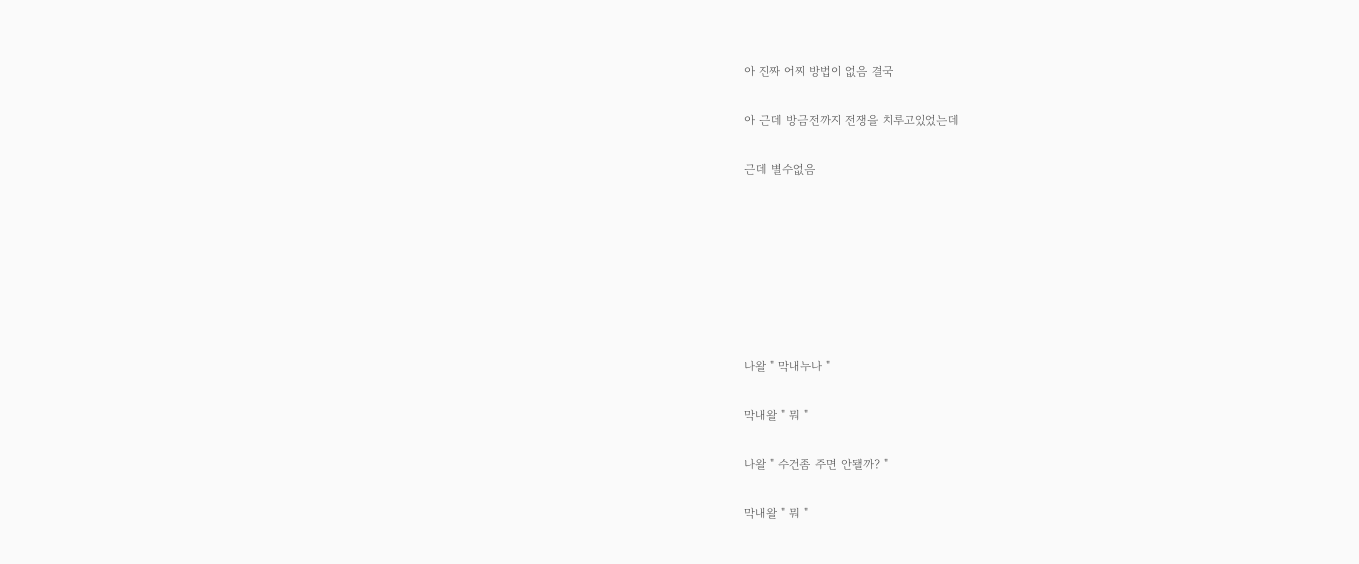아 진짜 어찌 방법이 없음 결국

아 근데 방금전까지 전쟁을 치루고있었는데

근데 별수없음







나왈 " 막내누나 "

막내왈 " 뭐 "

나왈 " 수건좀 주면 안됄까? "

막내왈 " 뭐 "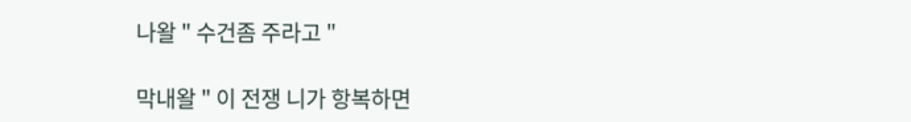나왈 " 수건좀 주라고 "

막내왈 " 이 전쟁 니가 항복하면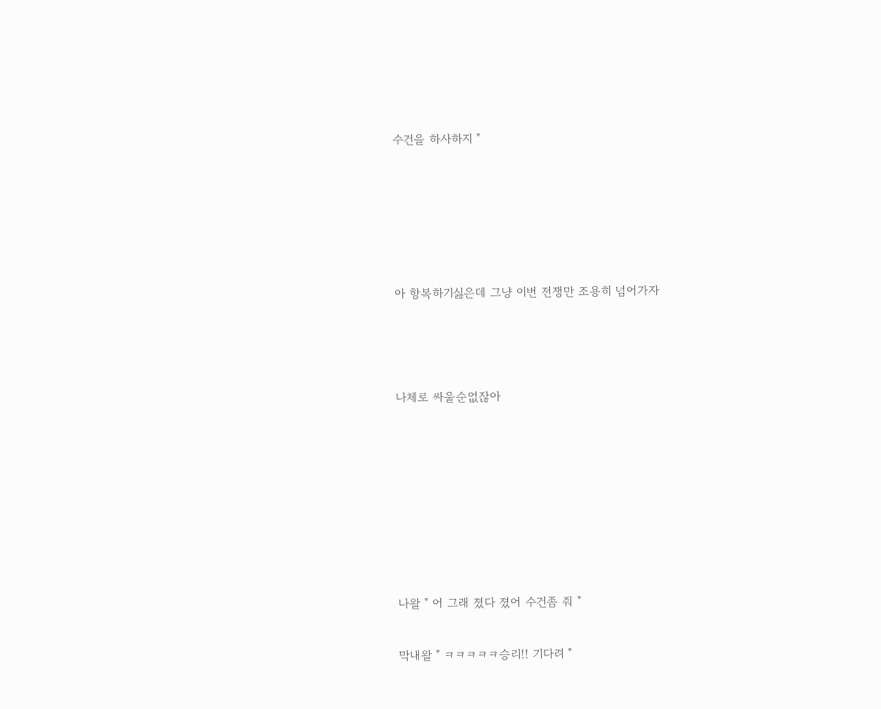수건을 하사하지 "





아 항복하기싫은데 그냥 이번 전쟁만 조용히 넘어가자



나체로 싸울순없잖아







나왈 " 어 그래 졌다 졌어 수건좀 줘 "

막내왈 " ㅋㅋㅋㅋㅋ승리!! 기다려 "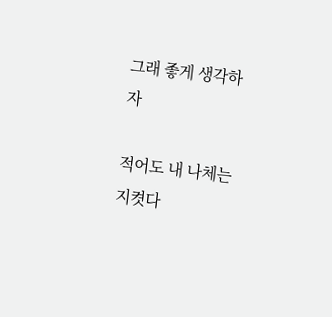그래 좋게 생각하자

적어도 내 나체는 지켯다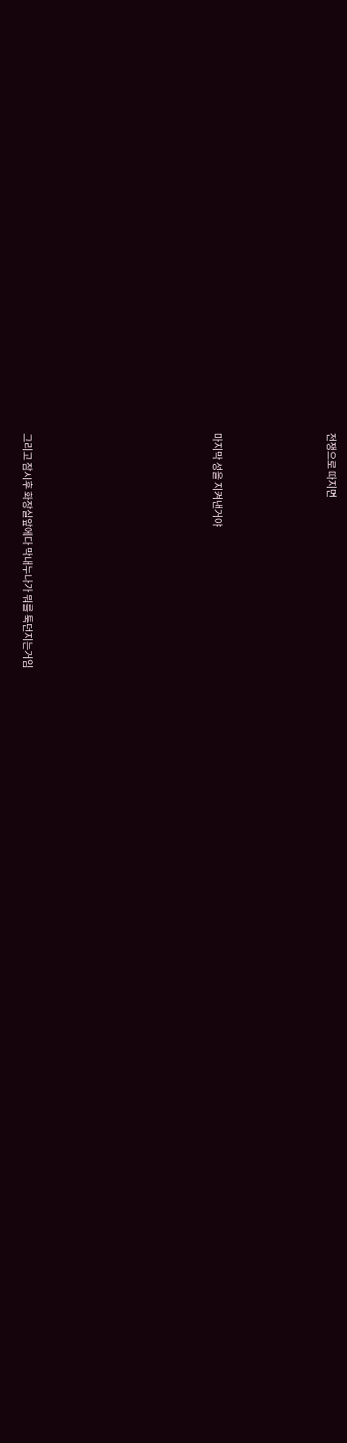전쟁으로 따지면





마지막 성을 지켜낸거야









그리고 잠시후 화장실앞에다 막내누나가 뭐를 툭던지는거임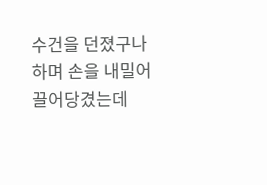수건을 던졌구나 하며 손을 내밀어 끌어당겼는데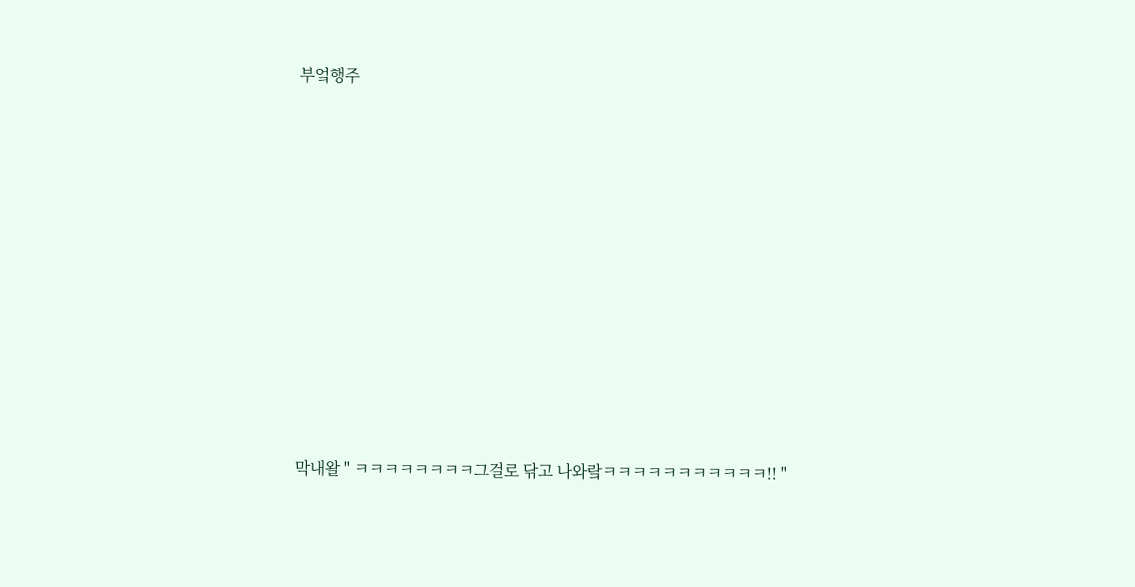부엌행주











막내왈 " ㅋㅋㅋㅋㅋㅋㅋㅋ그걸로 닦고 나와랔ㅋㅋㅋㅋㅋㅋㅋㅋㅋㅋㅋ!! "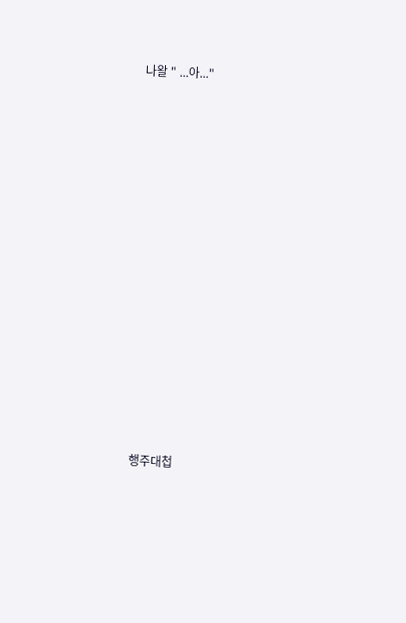나왈 " ...아..."

























행주대첩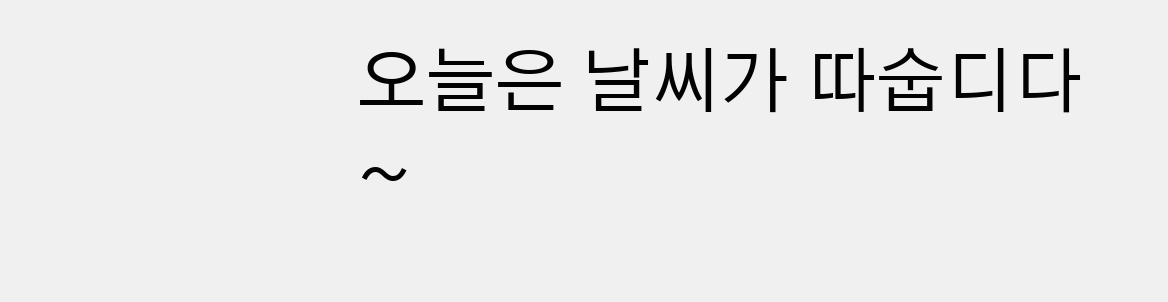오늘은 날씨가 따숩디다~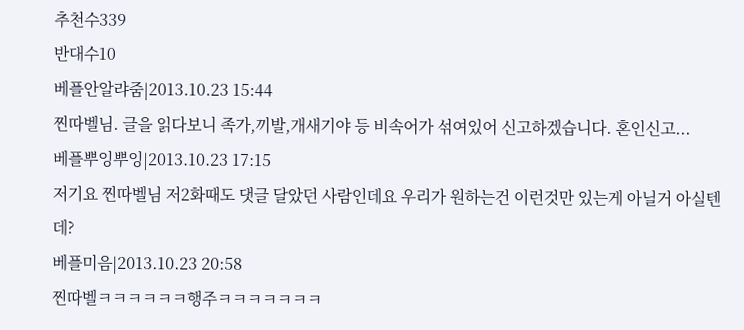추천수339
반대수10
베플안알랴줌|2013.10.23 15:44
찐따벨님. 글을 읽다보니 족가,끼발,개새기야 등 비속어가 섞여있어 신고하겠습니다. 혼인신고...
베플뿌잉뿌잉|2013.10.23 17:15
저기요 찐따벨님 저2화때도 댓글 달았던 사람인데요 우리가 원하는건 이런것만 있는게 아닐거 아실텐데?
베플미음|2013.10.23 20:58
찐따벨ㅋㅋㅋㅋㅋㅋ행주ㅋㅋㅋㅋㅋㅋㅋ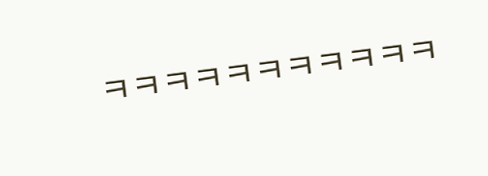ㅋㅋㅋㅋㅋㅋㅋㅋㅋㅋㅋ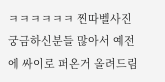ㅋㅋㅋㅋㅋㅋ 찐따벨사진 궁금하신분들 많아서 예전에 싸이로 퍼온거 올려드림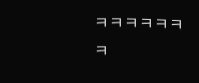ㅋㅋㅋㅋㅋㅋㅋ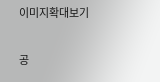이미지확대보기

공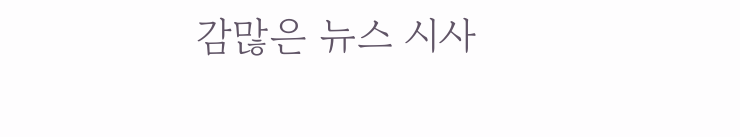감많은 뉴스 시사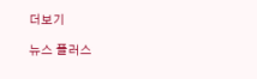더보기

뉴스 플러스